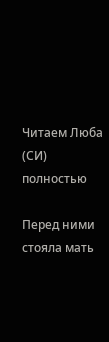Читаем Люба (СИ) полностью

Перед ними стояла мать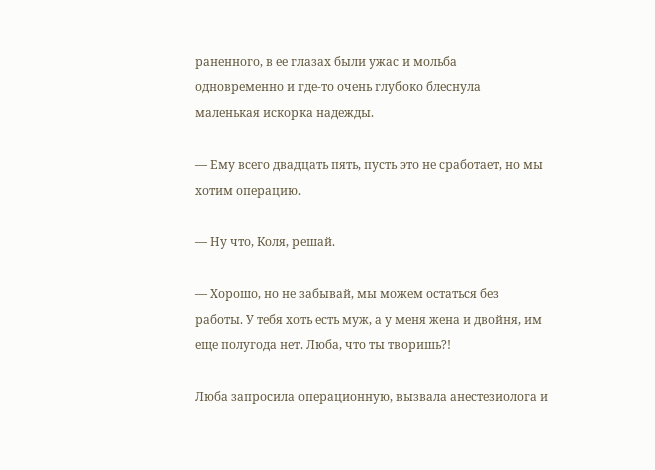раненного, в ее глазах были ужас и мольба одновременно и где-то очень глубоко блеснула маленькая искорка надежды.

— Ему всего двадцать пять, пусть это не сработает, но мы хотим операцию.

— Ну что, Коля, решай.

— Хорошо, но не забывай, мы можем остаться без работы. У тебя хоть есть муж, а у меня жена и двойня, им еще полугода нет. Люба, что ты творишь?!

Люба запросила операционную, вызвала анестезиолога и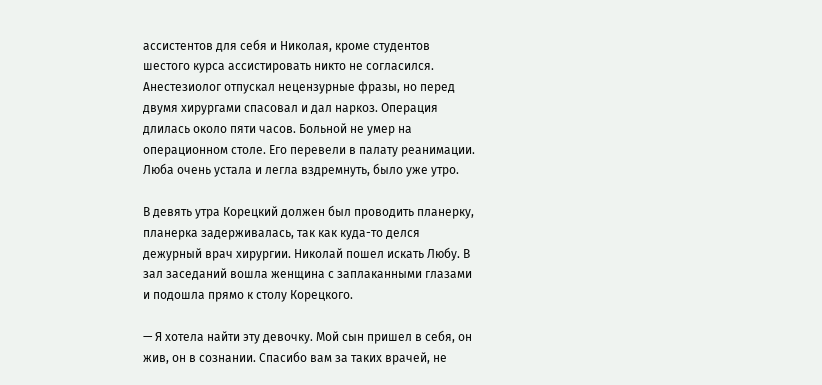ассистентов для себя и Николая, кроме студентов шестого курса ассистировать никто не согласился. Анестезиолог отпускал нецензурные фразы, но перед двумя хирургами спасовал и дал наркоз. Операция длилась около пяти часов. Больной не умер на операционном столе. Его перевели в палату реанимации. Люба очень устала и легла вздремнуть, было уже утро.

В девять утра Корецкий должен был проводить планерку, планерка задерживалась, так как куда-то делся дежурный врач хирургии. Николай пошел искать Любу. В зал заседаний вошла женщина с заплаканными глазами и подошла прямо к столу Корецкого.

— Я хотела найти эту девочку. Мой сын пришел в себя, он жив, он в сознании. Спасибо вам за таких врачей, не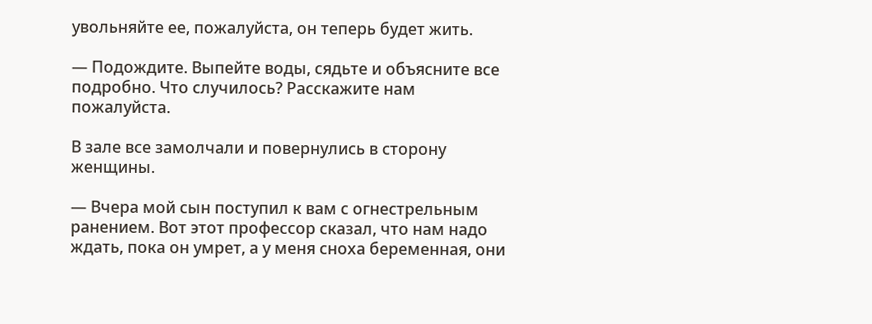увольняйте ее, пожалуйста, он теперь будет жить.

— Подождите. Выпейте воды, сядьте и объясните все подробно. Что случилось? Расскажите нам пожалуйста.

В зале все замолчали и повернулись в сторону женщины.

— Вчера мой сын поступил к вам с огнестрельным ранением. Вот этот профессор сказал, что нам надо ждать, пока он умрет, а у меня сноха беременная, они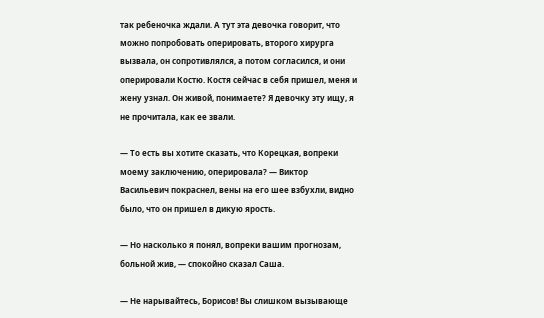так ребеночка ждали. А тут эта девочка говорит, что можно попробовать оперировать, второго хирурга вызвала, он сопротивлялся, а потом согласился, и они оперировали Костю. Костя сейчас в себя пришел, меня и жену узнал. Он живой, понимаете? Я девочку эту ищу, я не прочитала, как ее звали.

— То есть вы хотите сказать, что Корецкая, вопреки моему заключению, оперировала? — Виктор Васильевич покраснел, вены на его шее взбухли, видно было, что он пришел в дикую ярость.

— Но насколько я понял, вопреки вашим прогнозам, больной жив, — спокойно сказал Саша.

— Не нарывайтесь, Борисов! Вы слишком вызывающе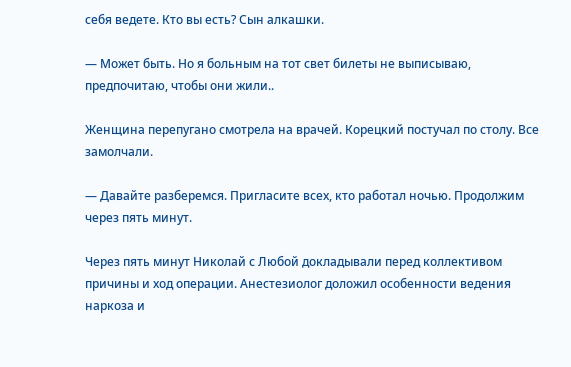себя ведете. Кто вы есть? Сын алкашки.

— Может быть. Но я больным на тот свет билеты не выписываю, предпочитаю, чтобы они жили..

Женщина перепугано смотрела на врачей. Корецкий постучал по столу. Все замолчали.

— Давайте разберемся. Пригласите всех, кто работал ночью. Продолжим через пять минут.

Через пять минут Николай с Любой докладывали перед коллективом причины и ход операции. Анестезиолог доложил особенности ведения наркоза и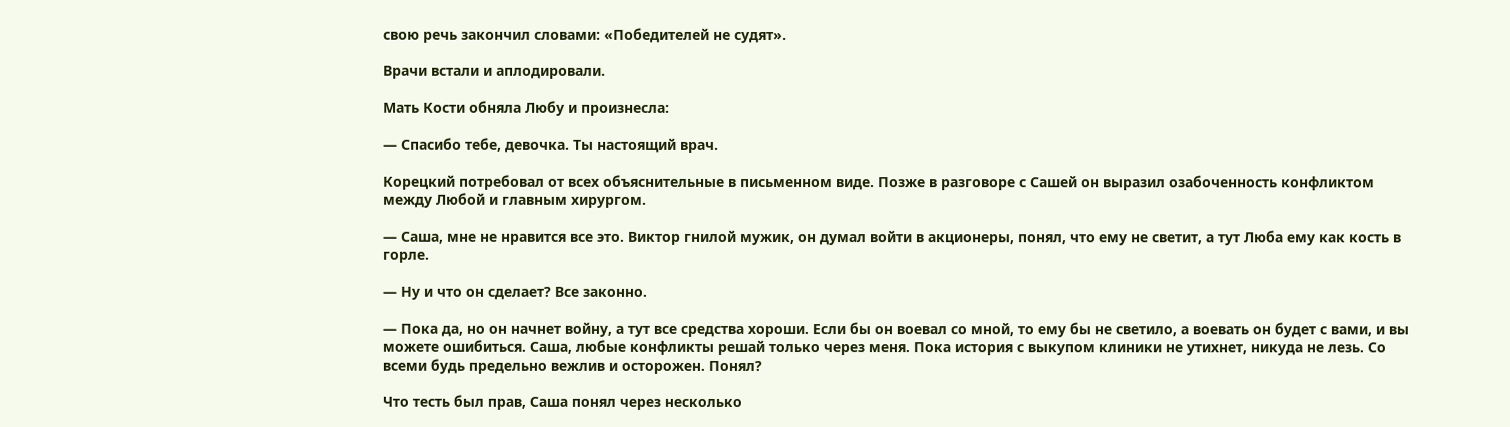свою речь закончил словами: «Победителей не судят».

Врачи встали и аплодировали.

Мать Кости обняла Любу и произнесла:

— Спасибо тебе, девочка. Ты настоящий врач.

Корецкий потребовал от всех объяснительные в письменном виде. Позже в разговоре с Сашей он выразил озабоченность конфликтом между Любой и главным хирургом.

— Саша, мне не нравится все это. Виктор гнилой мужик, он думал войти в акционеры, понял, что ему не светит, а тут Люба ему как кость в горле.

— Ну и что он сделает? Все законно.

— Пока да, но он начнет войну, а тут все средства хороши. Если бы он воевал со мной, то ему бы не светило, а воевать он будет с вами, и вы можете ошибиться. Саша, любые конфликты решай только через меня. Пока история с выкупом клиники не утихнет, никуда не лезь. Со всеми будь предельно вежлив и осторожен. Понял?

Что тесть был прав, Саша понял через несколько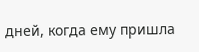дней, когда ему пришла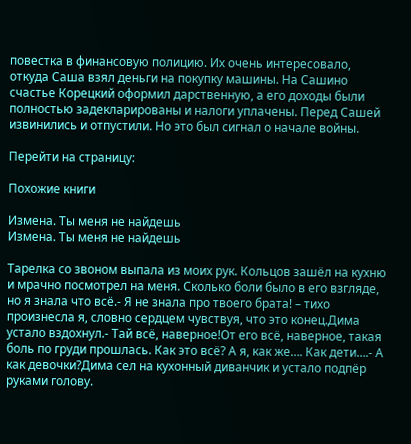повестка в финансовую полицию. Их очень интересовало, откуда Саша взял деньги на покупку машины. На Сашино счастье Корецкий оформил дарственную, а его доходы были полностью задекларированы и налоги уплачены. Перед Сашей извинились и отпустили. Но это был сигнал о начале войны.

Перейти на страницу:

Похожие книги

Измена. Ты меня не найдешь
Измена. Ты меня не найдешь

Тарелка со звоном выпала из моих рук. Кольцов зашёл на кухню и мрачно посмотрел на меня. Сколько боли было в его взгляде, но я знала что всё.- Я не знала про твоего брата! – тихо произнесла я, словно сердцем чувствуя, что это конец.Дима устало вздохнул.- Тай всё, наверное!От его всё, наверное, такая боль по груди прошлась. Как это всё? А я, как же…. Как дети….- А как девочки?Дима сел на кухонный диванчик и устало подпёр руками голову.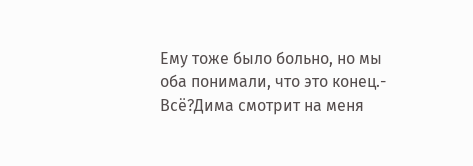Ему тоже было больно, но мы оба понимали, что это конец.- Всё?Дима смотрит на меня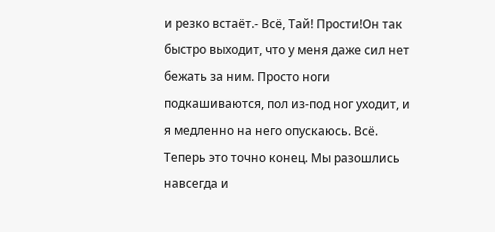и резко встаёт.- Всё, Тай! Прости!Он так быстро выходит, что у меня даже сил нет бежать за ним. Просто ноги подкашиваются, пол из-под ног уходит, и я медленно на него опускаюсь. Всё. Теперь это точно конец. Мы разошлись навсегда и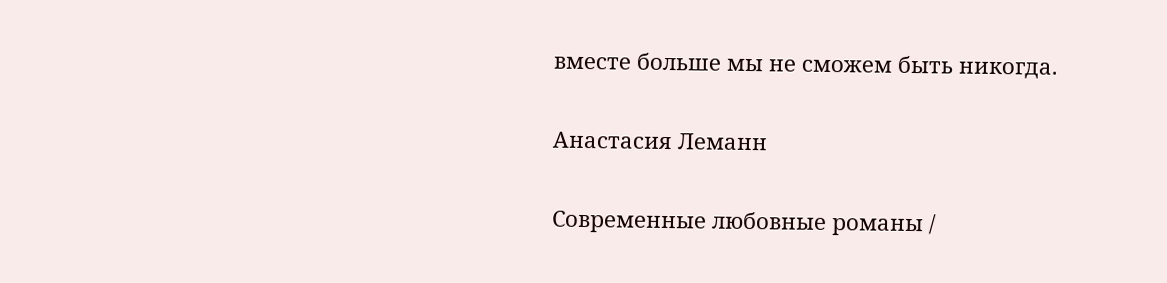вместе больше мы не сможем быть никогда.

Анастасия Леманн

Современные любовные романы /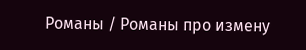Романы / Романы про измену